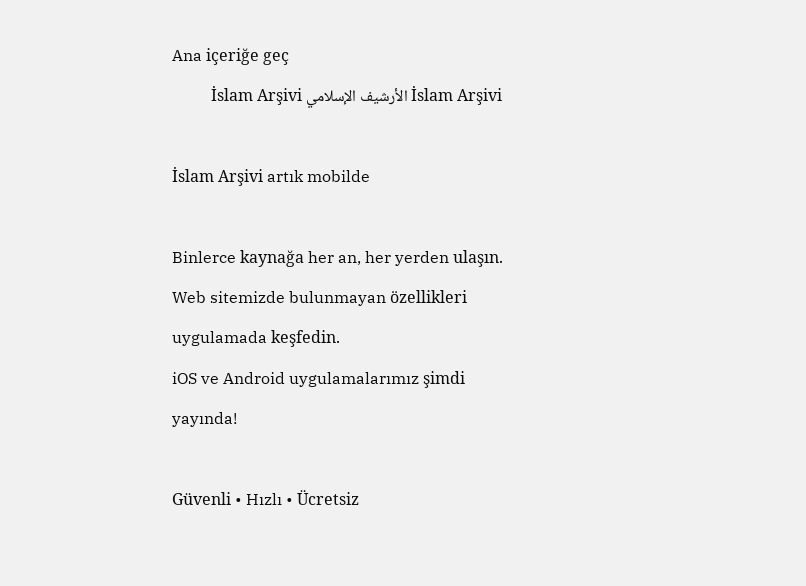Ana içeriğe geç
İslam Arşivi الأرشيف الإسلامي İslam Arşivi

İslam Arşivi artık mobilde

Binlerce kaynağa her an, her yerden ulaşın.
Web sitemizde bulunmayan özellikleri uygulamada keşfedin.
iOS ve Android uygulamalarımız şimdi yayında!

Güvenli • Hızlı • Ücretsiz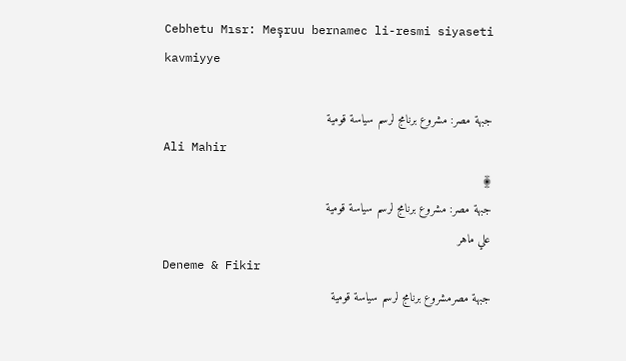Cebhetu Mısr: Meşruu bernamec li-resmi siyaseti kavmiyye

جبهة مصر: مشروع برنامج لرسم سياسة قومية
Ali Mahir
۩
جبهة مصر: مشروع برنامج لرسم سياسة قومية
علي ماهر
Deneme & Fikir
جبهة مصرمشروع برنامج لرسم سياسة قومية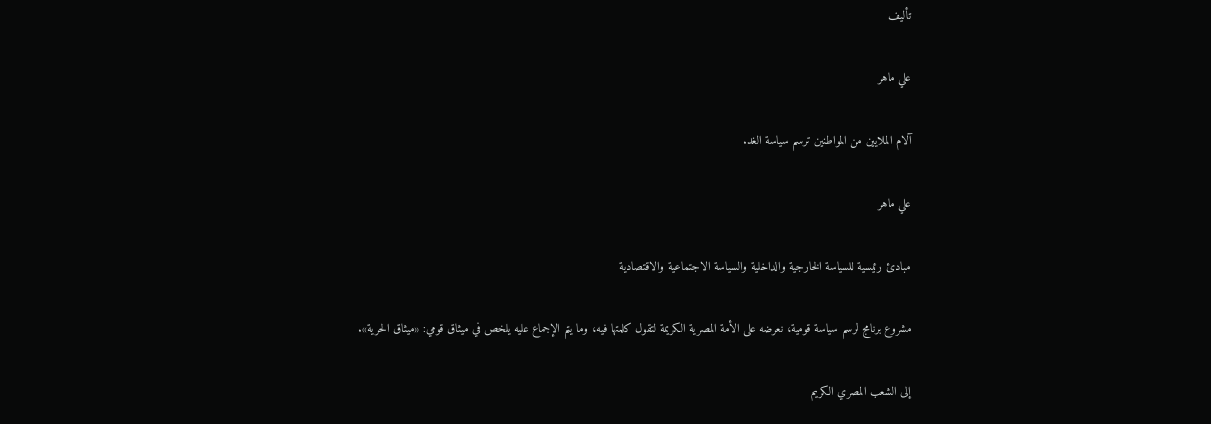تأليف

علي ماهر

آلام الملايين من المواطنين ترسم سياسة الغد.

علي ماهر

مبادئ رئيسية للسياسة الخارجية والداخلية والسياسة الاجتماعية والاقتصادية

مشروع برنامج لرسم سياسة قومية، نعرضه على الأمة المصرية الكريمة لتقول كلمتها فيه، وما يتم الإجماع عليه يلخص في ميثاق قومي: «ميثاق الحرية».

إلى الشعب المصري الكريم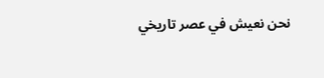نحن نعيش في عصر تاريخي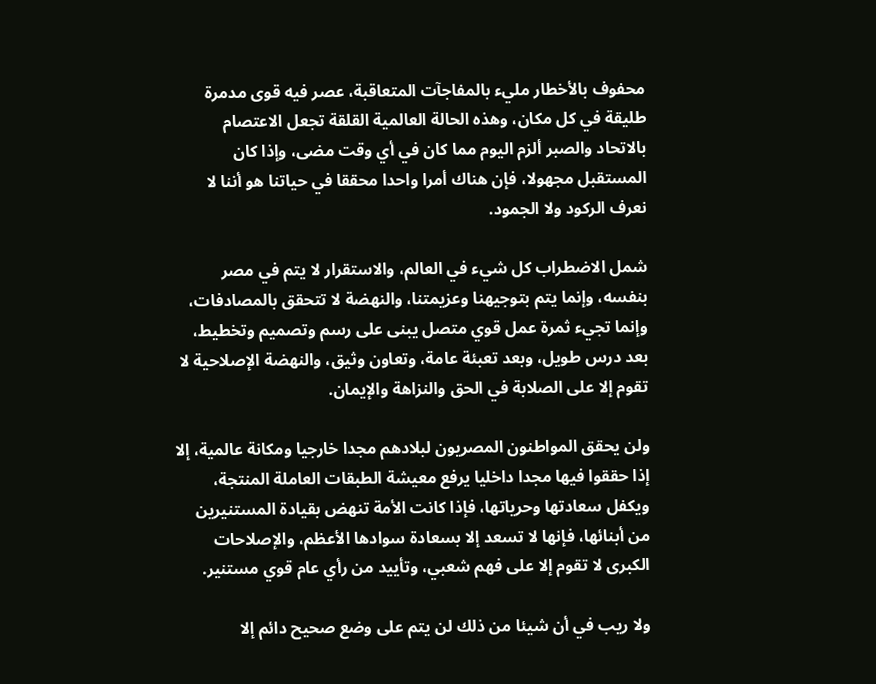محفوف بالأخطار مليء بالمفاجآت المتعاقبة، عصر فيه قوى مدمرة طليقة في كل مكان، وهذه الحالة العالمية القلقة تجعل الاعتصام بالاتحاد والصبر ألزم اليوم مما كان في أي وقت مضى، وإذا كان المستقبل مجهولا، فإن هناك أمرا واحدا محققا في حياتنا هو أننا لا نعرف الركود ولا الجمود.

شمل الاضطراب كل شيء في العالم، والاستقرار لا يتم في مصر بنفسه، وإنما يتم بتوجيهنا وعزيمتنا، والنهضة لا تتحقق بالمصادفات، وإنما تجيء ثمرة عمل قوي متصل يبنى على رسم وتصميم وتخطيط، بعد درس طويل، وبعد تعبئة عامة، وتعاون وثيق، والنهضة الإصلاحية لا تقوم إلا على الصلابة في الحق والنزاهة والإيمان.

ولن يحقق المواطنون المصريون لبلادهم مجدا خارجيا ومكانة عالمية، إلا إذا حققوا فيها مجدا داخليا يرفع معيشة الطبقات العاملة المنتجة، ويكفل سعادتها وحرياتها، فإذا كانت الأمة تنهض بقيادة المستنيرين من أبنائها، فإنها لا تسعد إلا بسعادة سوادها الأعظم، والإصلاحات الكبرى لا تقوم إلا على فهم شعبي، وتأييد من رأي عام قوي مستنير.

ولا ريب في أن شيئا من ذلك لن يتم على وضع صحيح دائم إلا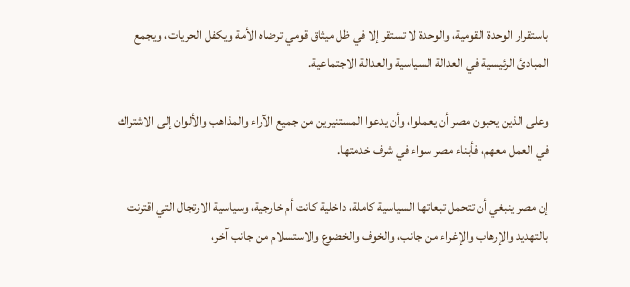باستقرار الوحدة القومية، والوحدة لا تستقر إلا في ظل ميثاق قومي ترضاه الأمة ويكفل الحريات، ويجمع المبادئ الرئيسية في العدالة السياسية والعدالة الاجتماعية.

وعلى الذين يحبون مصر أن يعملوا، وأن يدعوا المستنيرين من جميع الآراء والمذاهب والألوان إلى الاشتراك في العمل معهم، فأبناء مصر سواء في شرف خدمتها.

إن مصر ينبغي أن تتحمل تبعاتها السياسية كاملة، داخلية كانت أم خارجية، وسياسية الارتجال التي اقترنت بالتهديد والإرهاب والإغراء من جانب، والخوف والخضوع والاستسلام من جانب آخر،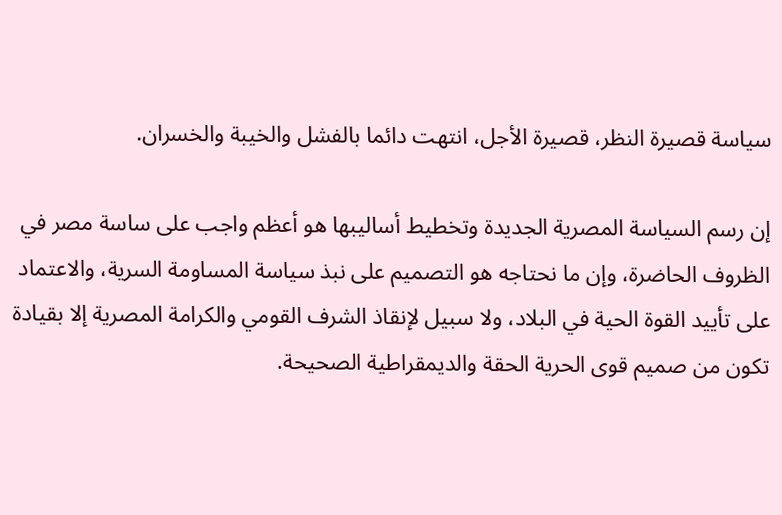سياسة قصيرة النظر، قصيرة الأجل، انتهت دائما بالفشل والخيبة والخسران.

إن رسم السياسة المصرية الجديدة وتخطيط أساليبها هو أعظم واجب على ساسة مصر في الظروف الحاضرة، وإن ما نحتاجه هو التصميم على نبذ سياسة المساومة السرية، والاعتماد على تأييد القوة الحية في البلاد، ولا سبيل لإنقاذ الشرف القومي والكرامة المصرية إلا بقيادة تكون من صميم قوى الحرية الحقة والديمقراطية الصحيحة.